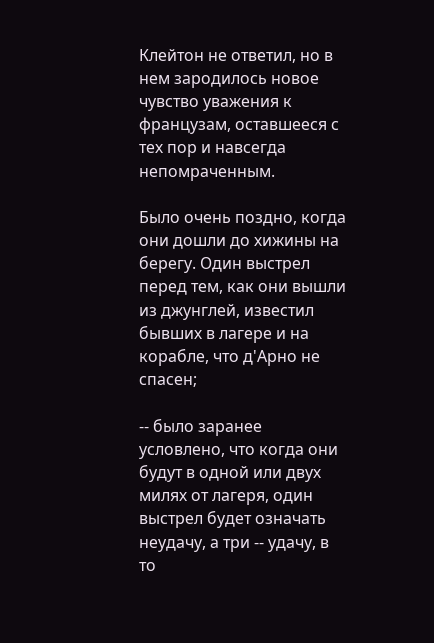Клейтон не ответил, но в нем зародилось новое чувство уважения к французам, оставшееся с тех пор и навсегда непомраченным.

Было очень поздно, когда они дошли до хижины на берегу. Один выстрел перед тем, как они вышли из джунглей, известил бывших в лагере и на корабле, что д'Арно не спасен;

-- было заранее условлено, что когда они будут в одной или двух милях от лагеря, один выстрел будет означать неудачу, а три -- удачу, в то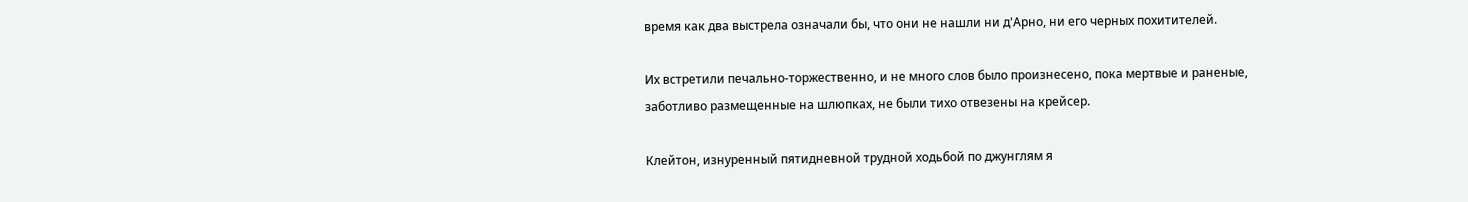время как два выстрела означали бы, что они не нашли ни д'Арно, ни его черных похитителей.

Их встретили печально-торжественно, и не много слов было произнесено, пока мертвые и раненые, заботливо размещенные на шлюпках, не были тихо отвезены на крейсер.

Клейтон, изнуренный пятидневной трудной ходьбой по джунглям я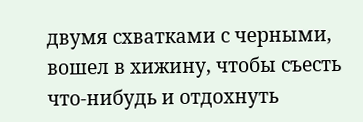двумя схватками с черными, вошел в хижину, чтобы съесть что-нибудь и отдохнуть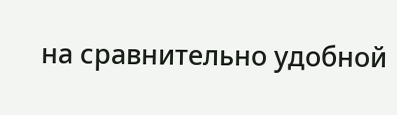на сравнительно удобной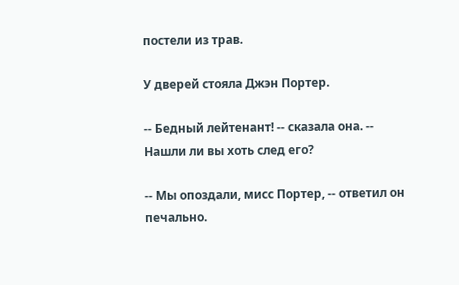постели из трав.

У дверей стояла Джэн Портер.

-- Бедный лейтенант! -- сказала она. -- Нашли ли вы хоть след его?

-- Мы опоздали, мисс Портер, -- ответил он печально.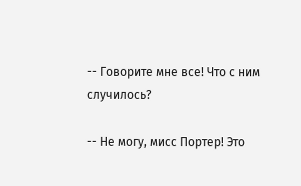-- Говорите мне все! Что с ним случилось?

-- Не могу, мисс Портер! Это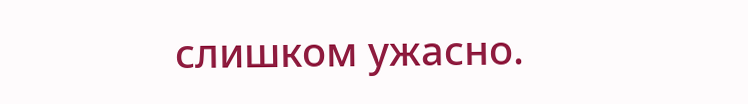слишком ужасно.